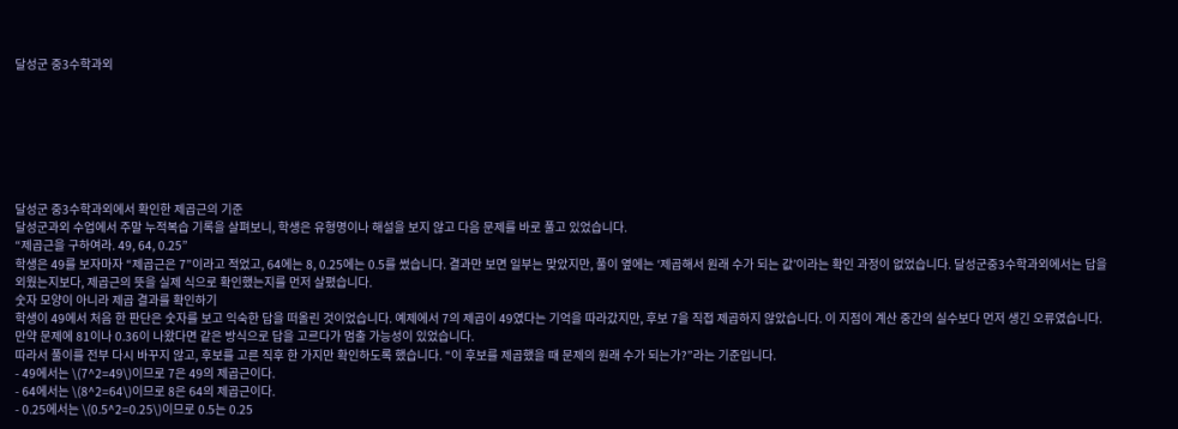달성군 중3수학과외







달성군 중3수학과외에서 확인한 제곱근의 기준
달성군과외 수업에서 주말 누적복습 기록을 살펴보니, 학생은 유형명이나 해설을 보지 않고 다음 문제를 바로 풀고 있었습니다.
“제곱근을 구하여라. 49, 64, 0.25”
학생은 49를 보자마자 “제곱근은 7”이라고 적었고, 64에는 8, 0.25에는 0.5를 썼습니다. 결과만 보면 일부는 맞았지만, 풀이 옆에는 ‘제곱해서 원래 수가 되는 값’이라는 확인 과정이 없었습니다. 달성군중3수학과외에서는 답을 외웠는지보다, 제곱근의 뜻을 실제 식으로 확인했는지를 먼저 살폈습니다.
숫자 모양이 아니라 제곱 결과를 확인하기
학생이 49에서 처음 한 판단은 숫자를 보고 익숙한 답을 떠올린 것이었습니다. 예제에서 7의 제곱이 49였다는 기억을 따라갔지만, 후보 7을 직접 제곱하지 않았습니다. 이 지점이 계산 중간의 실수보다 먼저 생긴 오류였습니다. 만약 문제에 81이나 0.36이 나왔다면 같은 방식으로 답을 고르다가 멈출 가능성이 있었습니다.
따라서 풀이를 전부 다시 바꾸지 않고, 후보를 고른 직후 한 가지만 확인하도록 했습니다. “이 후보를 제곱했을 때 문제의 원래 수가 되는가?”라는 기준입니다.
- 49에서는 \(7^2=49\)이므로 7은 49의 제곱근이다.
- 64에서는 \(8^2=64\)이므로 8은 64의 제곱근이다.
- 0.25에서는 \(0.5^2=0.25\)이므로 0.5는 0.25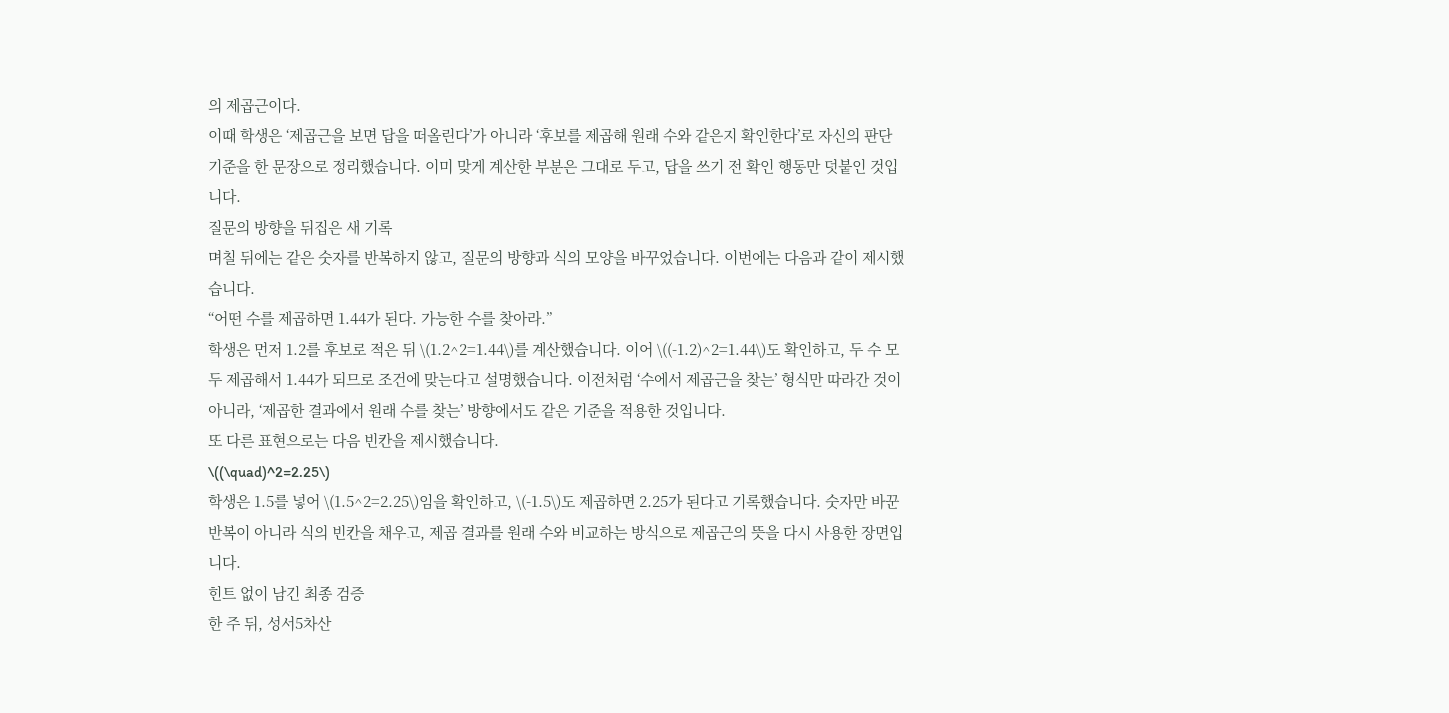의 제곱근이다.
이때 학생은 ‘제곱근을 보면 답을 떠올린다’가 아니라 ‘후보를 제곱해 원래 수와 같은지 확인한다’로 자신의 판단 기준을 한 문장으로 정리했습니다. 이미 맞게 계산한 부분은 그대로 두고, 답을 쓰기 전 확인 행동만 덧붙인 것입니다.
질문의 방향을 뒤집은 새 기록
며칠 뒤에는 같은 숫자를 반복하지 않고, 질문의 방향과 식의 모양을 바꾸었습니다. 이번에는 다음과 같이 제시했습니다.
“어떤 수를 제곱하면 1.44가 된다. 가능한 수를 찾아라.”
학생은 먼저 1.2를 후보로 적은 뒤 \(1.2^2=1.44\)를 계산했습니다. 이어 \((-1.2)^2=1.44\)도 확인하고, 두 수 모두 제곱해서 1.44가 되므로 조건에 맞는다고 설명했습니다. 이전처럼 ‘수에서 제곱근을 찾는’ 형식만 따라간 것이 아니라, ‘제곱한 결과에서 원래 수를 찾는’ 방향에서도 같은 기준을 적용한 것입니다.
또 다른 표현으로는 다음 빈칸을 제시했습니다.
\((\quad)^2=2.25\)
학생은 1.5를 넣어 \(1.5^2=2.25\)임을 확인하고, \(-1.5\)도 제곱하면 2.25가 된다고 기록했습니다. 숫자만 바꾼 반복이 아니라 식의 빈칸을 채우고, 제곱 결과를 원래 수와 비교하는 방식으로 제곱근의 뜻을 다시 사용한 장면입니다.
힌트 없이 남긴 최종 검증
한 주 뒤, 성서5차산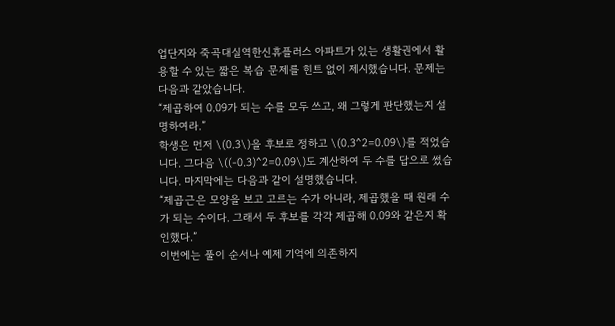업단지와 죽곡대실역한신휴플러스 아파트가 있는 생활권에서 활용할 수 있는 짧은 복습 문제를 힌트 없이 제시했습니다. 문제는 다음과 같았습니다.
“제곱하여 0.09가 되는 수를 모두 쓰고, 왜 그렇게 판단했는지 설명하여라.”
학생은 먼저 \(0.3\)을 후보로 정하고 \(0.3^2=0.09\)를 적었습니다. 그다음 \((-0.3)^2=0.09\)도 계산하여 두 수를 답으로 썼습니다. 마지막에는 다음과 같이 설명했습니다.
“제곱근은 모양을 보고 고르는 수가 아니라, 제곱했을 때 원래 수가 되는 수이다. 그래서 두 후보를 각각 제곱해 0.09와 같은지 확인했다.”
이번에는 풀이 순서나 예제 기억에 의존하지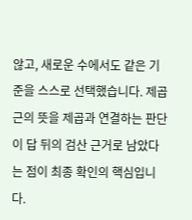않고, 새로운 수에서도 같은 기준을 스스로 선택했습니다. 제곱근의 뜻을 제곱과 연결하는 판단이 답 뒤의 검산 근거로 남았다는 점이 최종 확인의 핵심입니다.